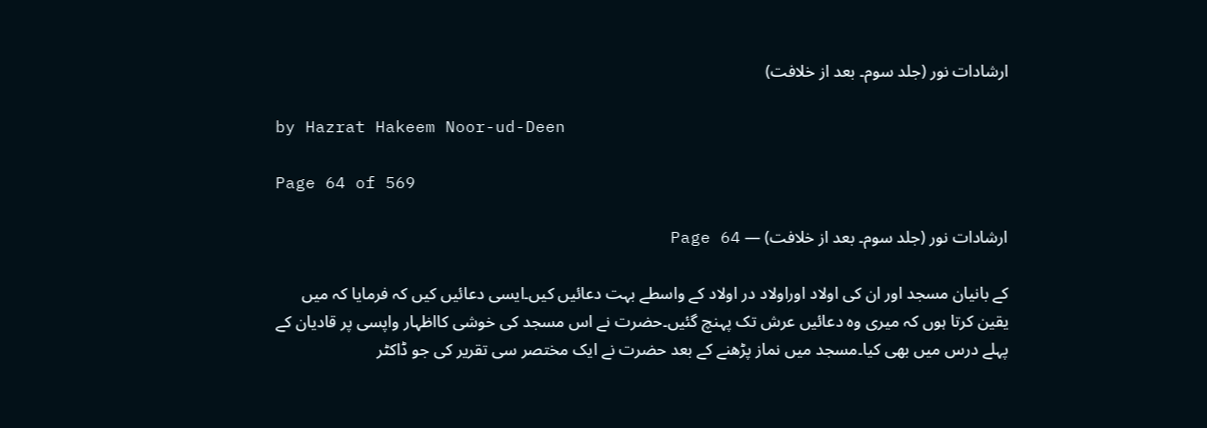ارشادات نور (جلد سوم۔ بعد از خلافت)

by Hazrat Hakeem Noor-ud-Deen

Page 64 of 569

ارشادات نور (جلد سوم۔ بعد از خلافت) — Page 64

کے بانیان مسجد اور ان کی اولاد اوراولاد در اولاد کے واسطے بہت دعائیں کیں۔ایسی دعائیں کیں کہ فرمایا کہ میں یقین کرتا ہوں کہ میری وہ دعائیں عرش تک پہنچ گئیں۔حضرت نے اس مسجد کی خوشی کااظہار واپسی پر قادیان کے پہلے درس میں بھی کیا۔مسجد میں نماز پڑھنے کے بعد حضرت نے ایک مختصر سی تقریر کی جو ڈاکٹر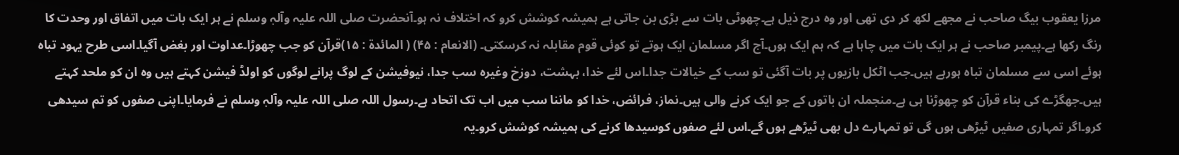مرزا یعقوب بیگ صاحب نے مجھے لکھ کر دی تھی اور وہ درج ذیل ہے۔چھوٹی بات سے بڑی بن جاتی ہے ہمیشہ کوشش کرو کہ اختلاف نہ ہو۔آنحضرت صلی اللہ علیہ وآلہٖ وسلم نے ہر ایک بات میں اتفاق اور وحدت کا رنگ رکھا ہے۔پیمبر صاحب نے ہر ایک بات میں چاہا ہے کہ ہم ایک ہوں۔آج اگر مسلمان ایک ہوتے تو کوئی قوم مقابلہ نہ کرسکتی۔ (الانعام : ۴۵) ( المائدۃ : ۱۵)قرآن کو جب چھوڑا۔عداوت اور بغض آگیا۔اسی طرح یہود تباہ ہوئے اسی سے مسلمان تباہ ہورہے ہیں۔جب اٹکل بازیوں پر بات آگئی تو سب کے خیالات جدا۔اس لئے خدا، بہشت، دوزخ وغیرہ سب جدا، نیوفیشن کے لوگ پرانے لوگوں کو اولڈ فیشن کہتے ہیں وہ ان کو ملحد کہتے ہیں۔جھگڑے کی بناء قرآن کو چھوڑنا ہی ہے۔منجملہ ان باتوں کے جو ایک کرنے والی ہیں۔نماز، فرائض، خدا کو ماننا سب میں اب تک اتحاد ہے۔رسول اللہ صلی اللہ علیہ وآلہٖ وسلم نے فرمایا۔اپنی صفوں کو تم سیدھی کرو۔اگر تمہاری صفیں ٹیڑھی ہوں گی تو تمہارے دل بھی ٹیڑھے ہوں گے۔اس لئے صفوں کوسیدھا کرنے کی ہمیشہ کوشش کرو۔یہ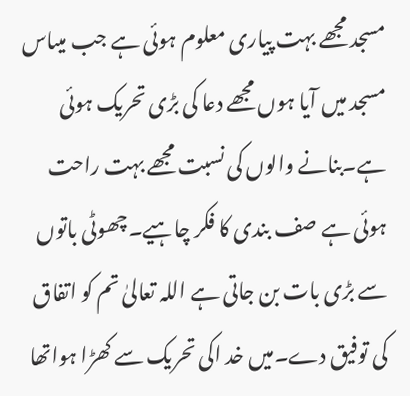مسجد مجھے بہت پیاری معلوم ہوئی ہے جب میںاس مسجد میں آیا ہوں مجھے دعا کی بڑی تحریک ہوئی ہے۔بنانے والوں کی نسبت مجھے بہت راحت ہوئی ہے صف بندی کا فکر چاہیے۔چھوٹی باتوں سے بڑی بات بن جاتی ہے اللہ تعالیٰ تم کو اتفاق کی توفیق دے۔میں خد اکی تحریک سے کھڑا ہواتھا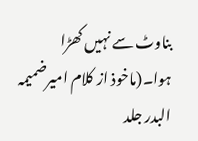بناوٹ سے نہیں کھڑا ہوا۔(ماخوذ از کلام امیرضمیمہ البدر جلد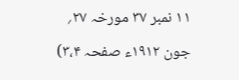۱۱ نمبر ۳۷ مورخہ ۲۷؍ جون ۱۹۱۲ء صفحہ ۳،۴)